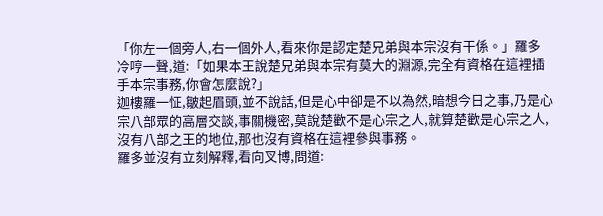「你左一個旁人,右一個外人,看來你是認定楚兄弟與本宗沒有干係。」羅多冷哼一聲,道:「如果本王說楚兄弟與本宗有莫大的淵源,完全有資格在這裡插手本宗事務,你會怎麼說?」
迦樓羅一怔,皺起眉頭,並不說話,但是心中卻是不以為然,暗想今日之事,乃是心宗八部眾的高層交談,事關機密,莫說楚歡不是心宗之人,就算楚歡是心宗之人,沒有八部之王的地位,那也沒有資格在這裡參與事務。
羅多並沒有立刻解釋,看向叉博,問道: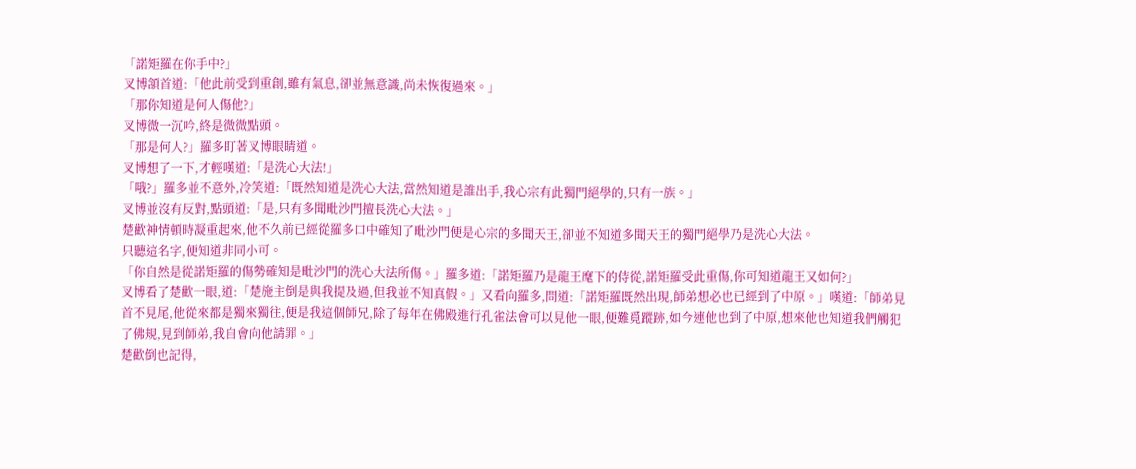「諾矩羅在你手中?」
叉博頷首道:「他此前受到重創,雖有氣息,卻並無意識,尚未恢復過來。」
「那你知道是何人傷他?」
叉博微一沉吟,終是微微點頭。
「那是何人?」羅多盯著叉博眼睛道。
叉博想了一下,才輕嘆道:「是洗心大法!」
「哦?」羅多並不意外,冷笑道:「既然知道是洗心大法,當然知道是誰出手,我心宗有此獨門絕學的,只有一族。」
叉博並沒有反對,點頭道:「是,只有多聞毗沙門擅長洗心大法。」
楚歡神情頓時凝重起來,他不久前已經從羅多口中確知了毗沙門便是心宗的多聞天王,卻並不知道多聞天王的獨門絕學乃是洗心大法。
只聽這名字,便知道非同小可。
「你自然是從諾矩羅的傷勢確知是毗沙門的洗心大法所傷。」羅多道:「諾矩羅乃是龍王麾下的侍從,諾矩羅受此重傷,你可知道龍王又如何?」
叉博看了楚歡一眼,道:「楚施主倒是與我提及過,但我並不知真假。」又看向羅多,問道:「諾矩羅既然出現,師弟想必也已經到了中原。」嘆道:「師弟見首不見尾,他從來都是獨來獨往,便是我這個師兄,除了每年在佛殿進行孔雀法會可以見他一眼,便難覓蹤跡,如今連他也到了中原,想來他也知道我們觸犯了佛規,見到師弟,我自會向他請罪。」
楚歡倒也記得,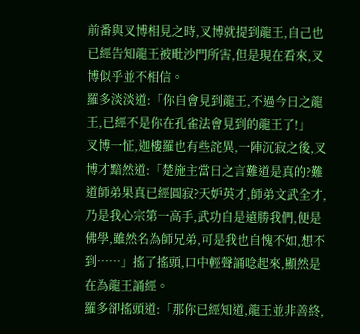前番與叉博相見之時,叉博就提到龍王,自己也已經告知龍王被毗沙門所害,但是現在看來,叉博似乎並不相信。
羅多淡淡道:「你自會見到龍王,不過今日之龍王,已經不是你在孔雀法會見到的龍王了!」
叉博一怔,迦樓羅也有些詫異,一陣沉寂之後,叉博才黯然道:「楚施主當日之言難道是真的?難道師弟果真已經圓寂?天妒英才,師弟文武全才,乃是我心宗第一高手,武功自是遠勝我們,便是佛學,雖然名為師兄弟,可是我也自愧不如,想不到……」搖了搖頭,口中輕聲誦唸起來,顯然是在為龍王誦經。
羅多卻搖頭道:「那你已經知道,龍王並非善終,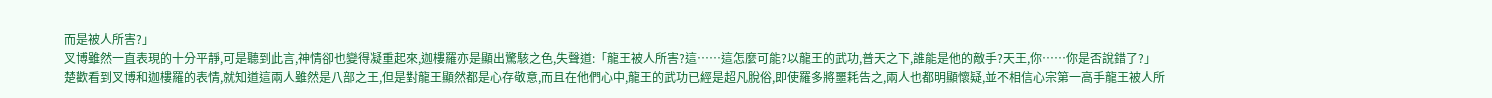而是被人所害?」
叉博雖然一直表現的十分平靜,可是聽到此言,神情卻也變得凝重起來,迦樓羅亦是顯出驚駭之色,失聲道:「龍王被人所害?這……這怎麼可能?以龍王的武功,普天之下,誰能是他的敵手?天王,你……你是否說錯了?」
楚歡看到叉博和迦樓羅的表情,就知道這兩人雖然是八部之王,但是對龍王顯然都是心存敬意,而且在他們心中,龍王的武功已經是超凡脫俗,即使羅多將噩耗告之,兩人也都明顯懷疑,並不相信心宗第一高手龍王被人所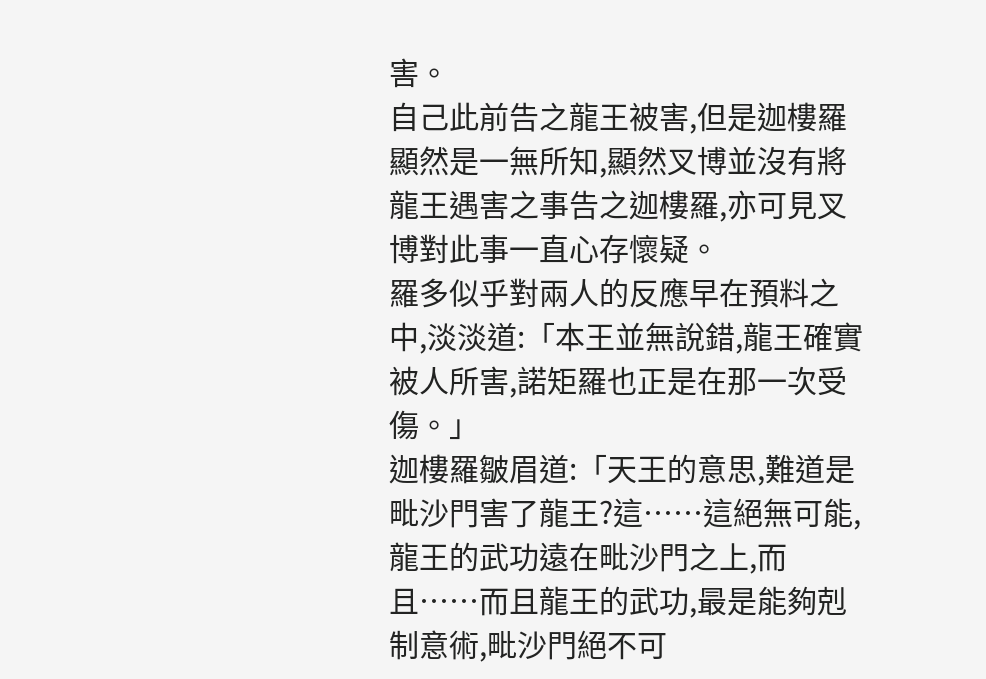害。
自己此前告之龍王被害,但是迦樓羅顯然是一無所知,顯然叉博並沒有將龍王遇害之事告之迦樓羅,亦可見叉博對此事一直心存懷疑。
羅多似乎對兩人的反應早在預料之中,淡淡道:「本王並無說錯,龍王確實被人所害,諾矩羅也正是在那一次受傷。」
迦樓羅皺眉道:「天王的意思,難道是毗沙門害了龍王?這……這絕無可能,龍王的武功遠在毗沙門之上,而且……而且龍王的武功,最是能夠剋制意術,毗沙門絕不可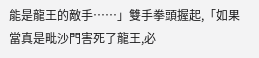能是龍王的敵手……」雙手拳頭握起,「如果當真是毗沙門害死了龍王,必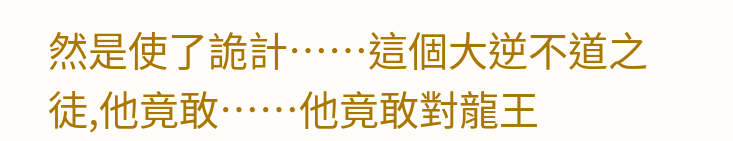然是使了詭計……這個大逆不道之徒,他竟敢……他竟敢對龍王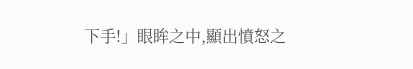下手!」眼眸之中,顯出憤怒之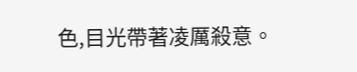色,目光帶著凌厲殺意。